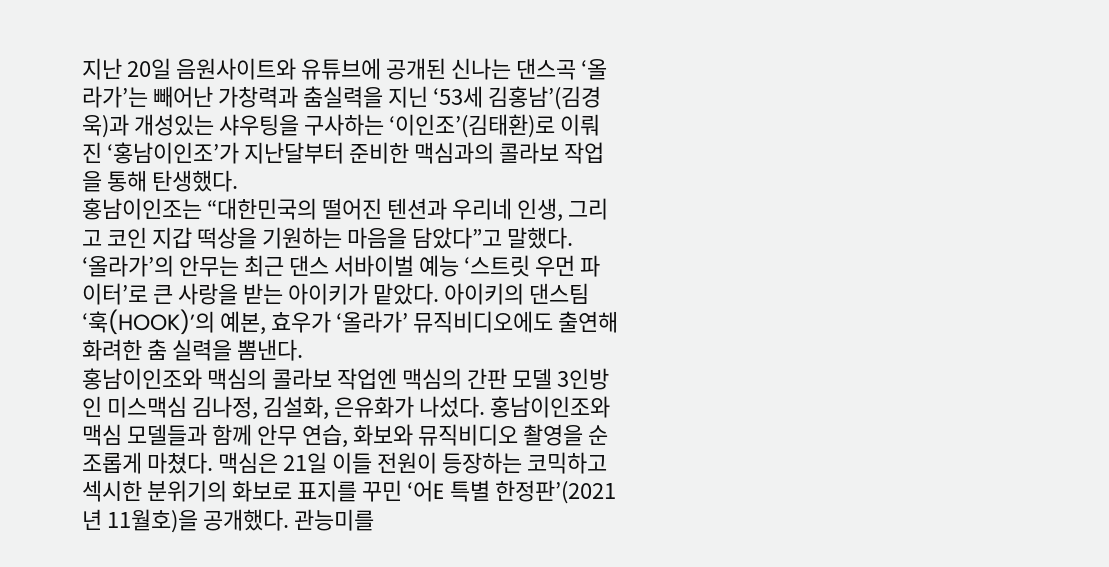지난 20일 음원사이트와 유튜브에 공개된 신나는 댄스곡 ‘올라가’는 빼어난 가창력과 춤실력을 지닌 ‘53세 김홍남’(김경욱)과 개성있는 샤우팅을 구사하는 ‘이인조’(김태환)로 이뤄진 ‘홍남이인조’가 지난달부터 준비한 맥심과의 콜라보 작업을 통해 탄생했다.
홍남이인조는 “대한민국의 떨어진 텐션과 우리네 인생, 그리고 코인 지갑 떡상을 기원하는 마음을 담았다”고 말했다.
‘올라가’의 안무는 최근 댄스 서바이벌 예능 ‘스트릿 우먼 파이터’로 큰 사랑을 받는 아이키가 맡았다. 아이키의 댄스팀 ‘훅(HOOK)’의 예본, 효우가 ‘올라가’ 뮤직비디오에도 출연해 화려한 춤 실력을 뽐낸다.
홍남이인조와 맥심의 콜라보 작업엔 맥심의 간판 모델 3인방인 미스맥심 김나정, 김설화, 은유화가 나섰다. 홍남이인조와 맥심 모델들과 함께 안무 연습, 화보와 뮤직비디오 촬영을 순조롭게 마쳤다. 맥심은 21일 이들 전원이 등장하는 코믹하고 섹시한 분위기의 화보로 표지를 꾸민 ‘어E 특별 한정판’(2021년 11월호)을 공개했다. 관능미를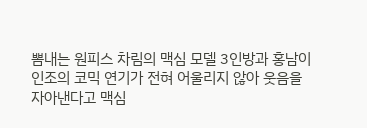뽐내는 원피스 차림의 맥심 모델 3인방과 홍남이인조의 코믹 연기가 전혀 어울리지 않아 웃음을 자아낸다고 맥심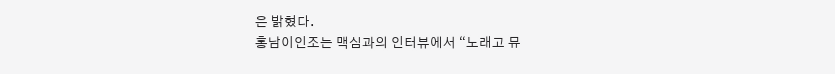은 밝혔다.
홍남이인조는 맥심과의 인터뷰에서 “노래고 뮤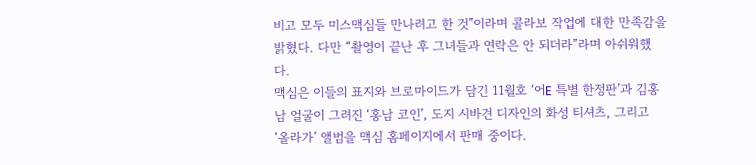비고 모두 미스맥심들 만나려고 한 것”이라며 콜라보 작업에 대한 만족감을 밝혔다. 다만 “촬영이 끝난 후 그녀들과 연락은 안 되더라”라며 아쉬워했다.
맥심은 이들의 표지와 브로마이드가 담긴 11월호 ‘어E 특별 한정판’과 김홍남 얼굴이 그려진 ‘홍남 코인’, 도지 시바견 디자인의 화성 티셔츠, 그리고 ‘올라가’ 앨범을 맥심 홈페이지에서 판매 중이다.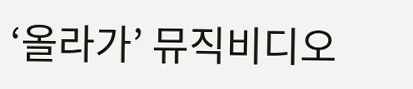‘올라가’ 뮤직비디오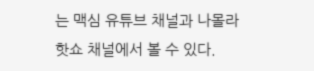는 맥심 유튜브 채널과 나몰라핫쇼 채널에서 볼 수 있다.